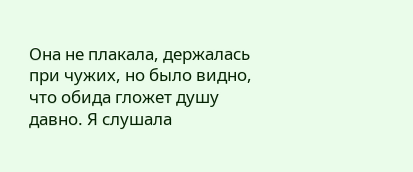Она не плакала, держалась при чужих, но было видно, что обида гложет душу давно. Я слушала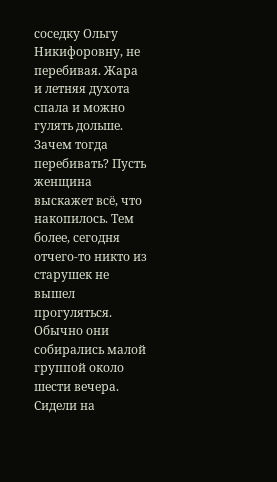соседку Ольгу Никифоровну, не перебивая. Жара
и летняя духота спала и можно гулять дольше. Зачем тогда перебивать? Пусть женщина выскажет всё, что накопилось. Тем более, сегодня отчего-то никто из старушек не вышел прогуляться. Обычно они собирались малой группой около шести вечера. Сидели на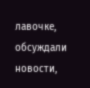лавочке, обсуждали новости,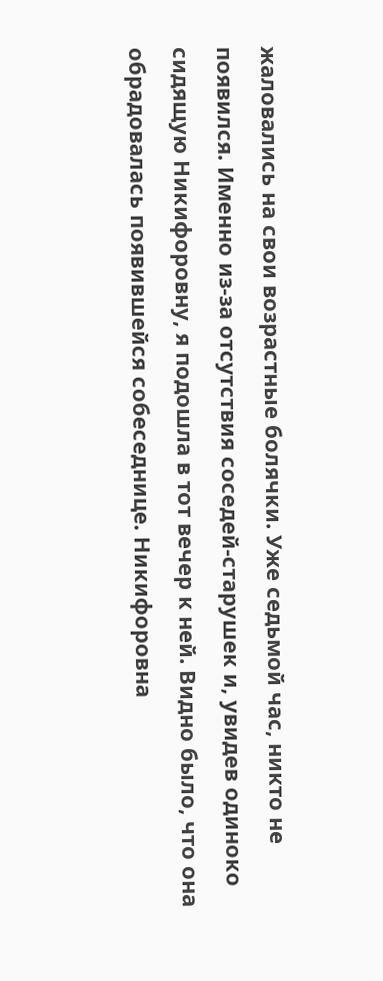жаловались на свои возрастные болячки. Уже седьмой час, никто не появился. Именно из-за отсутствия соседей-старушек и, увидев одиноко сидящую Никифоровну, я подошла в тот вечер к ней. Видно было, что она обрадовалась появившейся собеседнице. Никифоровна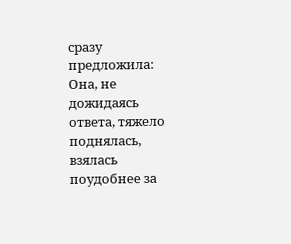сразу предложила: Она, не дожидаясь ответа, тяжело поднялась, взялась поудобнее за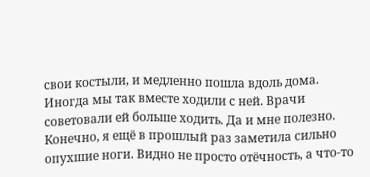свои костыли, и медленно пошла вдоль дома. Иногда мы так вместе ходили с ней. Врачи советовали ей больше ходить. Да и мне полезно. Конечно, я ещё в прошлый раз заметила сильно опухшие ноги. Видно не просто отёчность, а что-то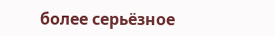более серьёзное